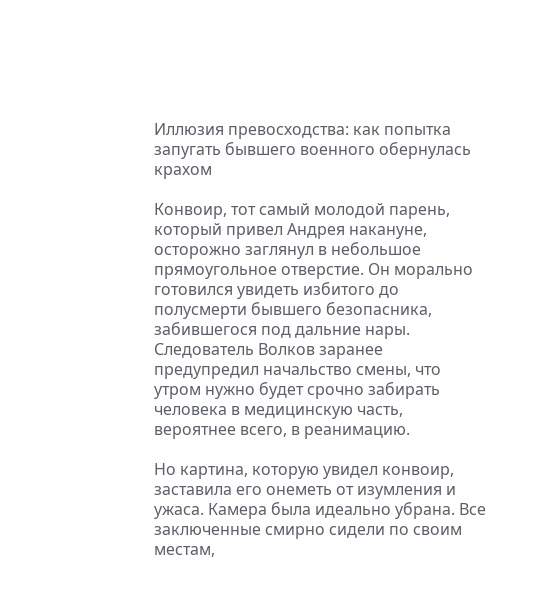Иллюзия превосходства: как попытка запугать бывшего военного обернулась крахом

Конвоир, тот самый молодой парень, который привел Андрея накануне, осторожно заглянул в небольшое прямоугольное отверстие. Он морально готовился увидеть избитого до полусмерти бывшего безопасника, забившегося под дальние нары. Следователь Волков заранее предупредил начальство смены, что утром нужно будет срочно забирать человека в медицинскую часть, вероятнее всего, в реанимацию.

Но картина, которую увидел конвоир, заставила его онеметь от изумления и ужаса. Камера была идеально убрана. Все заключенные смирно сидели по своим местам,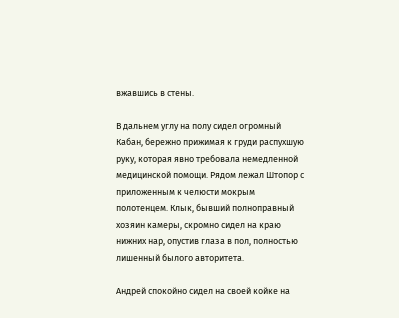вжавшись в стены.

В дальнем углу на полу сидел огромный Кабан, бережно прижимая к груди распухшую руку, которая явно требовала немедленной медицинской помощи. Рядом лежал Штопор с приложенным к челюсти мокрым полотенцем. Клык, бывший полноправный хозяин камеры, скромно сидел на краю нижних нар, опустив глаза в пол, полностью лишенный былого авторитета.

Андрей спокойно сидел на своей койке на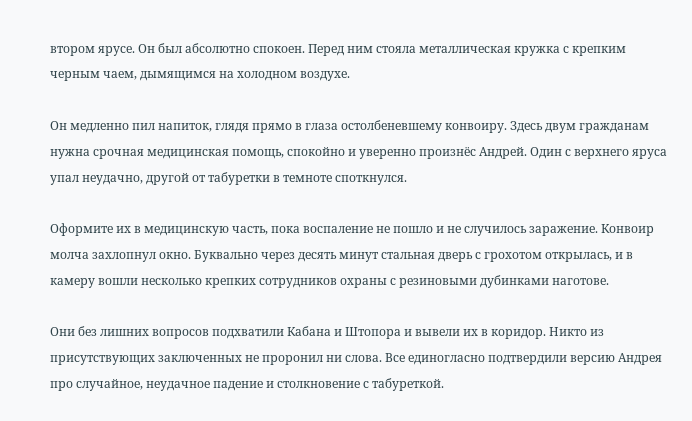втором ярусе. Он был абсолютно спокоен. Перед ним стояла металлическая кружка с крепким черным чаем, дымящимся на холодном воздухе.

Он медленно пил напиток, глядя прямо в глаза остолбеневшему конвоиру. Здесь двум гражданам нужна срочная медицинская помощь, спокойно и уверенно произнёс Андрей. Один с верхнего яруса упал неудачно, другой от табуретки в темноте споткнулся.

Оформите их в медицинскую часть, пока воспаление не пошло и не случилось заражение. Конвоир молча захлопнул окно. Буквально через десять минут стальная дверь с грохотом открылась, и в камеру вошли несколько крепких сотрудников охраны с резиновыми дубинками наготове.

Они без лишних вопросов подхватили Кабана и Штопора и вывели их в коридор. Никто из присутствующих заключенных не проронил ни слова. Все единогласно подтвердили версию Андрея про случайное, неудачное падение и столкновение с табуреткой.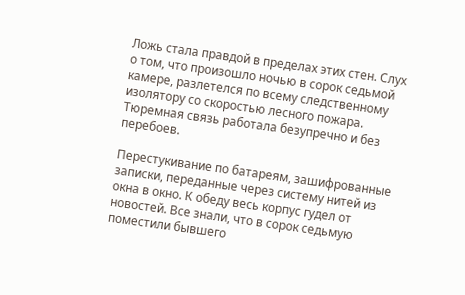Ложь стала правдой в пределах этих стен. Слух о том, что произошло ночью в сорок седьмой камере, разлетелся по всему следственному изолятору со скоростью лесного пожара. Тюремная связь работала безупречно и без перебоев.

Перестукивание по батареям, зашифрованные записки, переданные через систему нитей из окна в окно. К обеду весь корпус гудел от новостей. Все знали, что в сорок седьмую поместили бывшего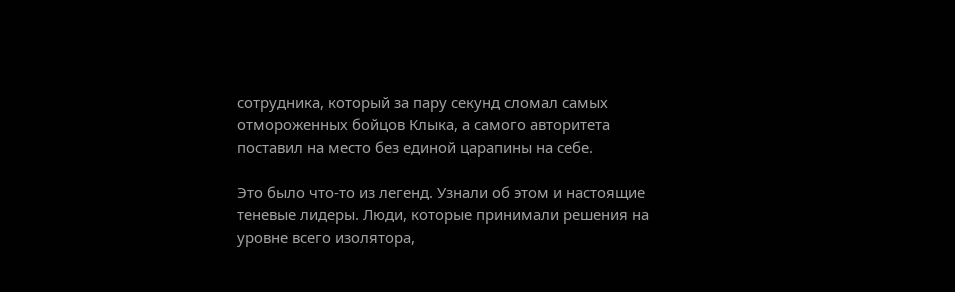сотрудника, который за пару секунд сломал самых отмороженных бойцов Клыка, а самого авторитета поставил на место без единой царапины на себе.

Это было что-то из легенд. Узнали об этом и настоящие теневые лидеры. Люди, которые принимали решения на уровне всего изолятора,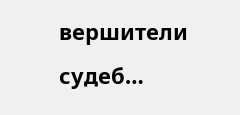вершители судеб…